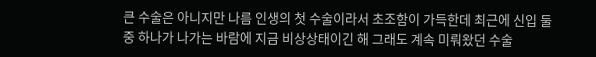큰 수술은 아니지만 나름 인생의 첫 수술이라서 초조함이 가득한데 최근에 신입 둘 중 하나가 나가는 바람에 지금 비상상태이긴 해 그래도 계속 미뤄왔던 수술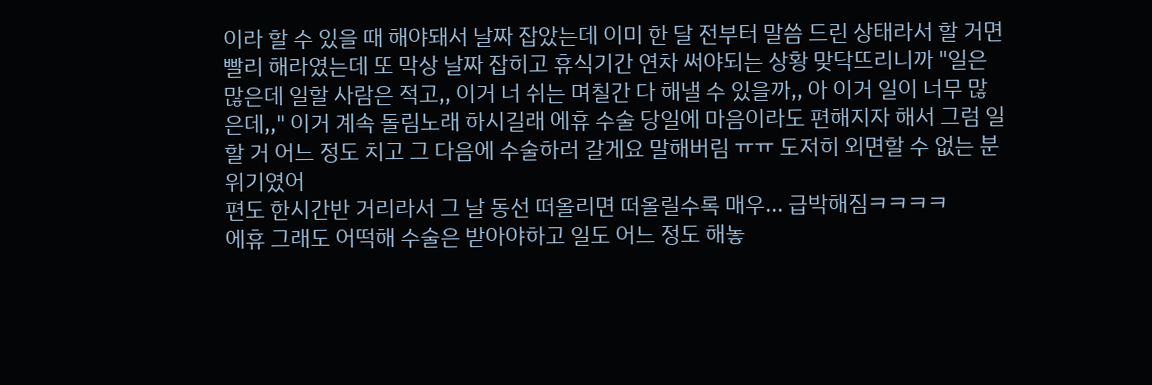이라 할 수 있을 때 해야돼서 날짜 잡았는데 이미 한 달 전부터 말씀 드린 상태라서 할 거면 빨리 해라였는데 또 막상 날짜 잡히고 휴식기간 연차 써야되는 상황 맞닥뜨리니까 "일은 많은데 일할 사람은 적고,, 이거 너 쉬는 며칠간 다 해낼 수 있을까,, 아 이거 일이 너무 많은데,," 이거 계속 돌림노래 하시길래 에휴 수술 당일에 마음이라도 편해지자 해서 그럼 일할 거 어느 정도 치고 그 다음에 수술하러 갈게요 말해버림 ㅠㅠ 도저히 외면할 수 없는 분위기였어
편도 한시간반 거리라서 그 날 동선 떠올리면 떠올릴수록 매우... 급박해짐ㅋㅋㅋㅋ
에휴 그래도 어떡해 수술은 받아야하고 일도 어느 정도 해놓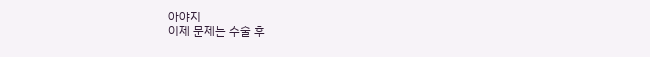아야지
이제 문제는 수술 후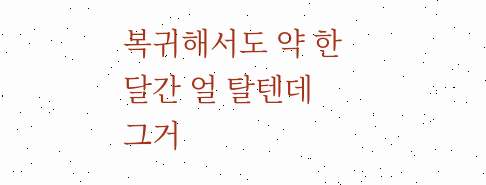복귀해서도 약 한 달간 얼 탈텐데 그거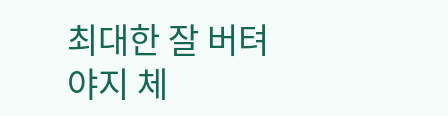최대한 잘 버텨야지 체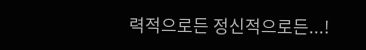력적으로든 정신적으로든...!